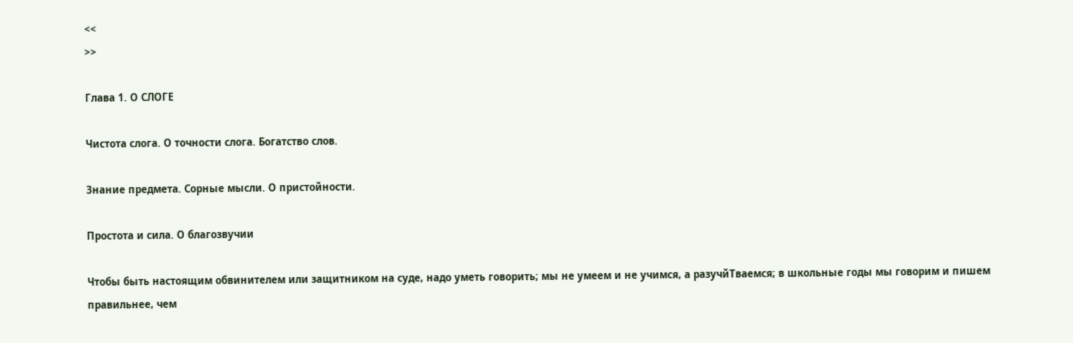<<
>>

Глава 1. О СЛОГЕ

Чистота слога. О точности слога. Богатство слов.

Знание предмета. Сорные мысли. О пристойности.

Простота и сила. О благозвучии

Чтобы быть настоящим обвинителем или защитником на суде, надо уметь говорить; мы не умеем и не учимся, а разучйТваемся; в школьные годы мы говорим и пишем правильнее, чем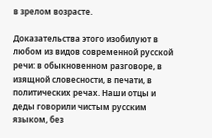в зрелом возрасте.

Доказательства этого изобилуют в любом из видов современной русской речи: в обыкновенном разговоре, в изящной словесности, в печати, в политических речах. Наши отцы и деды говорили чистым русским языком, без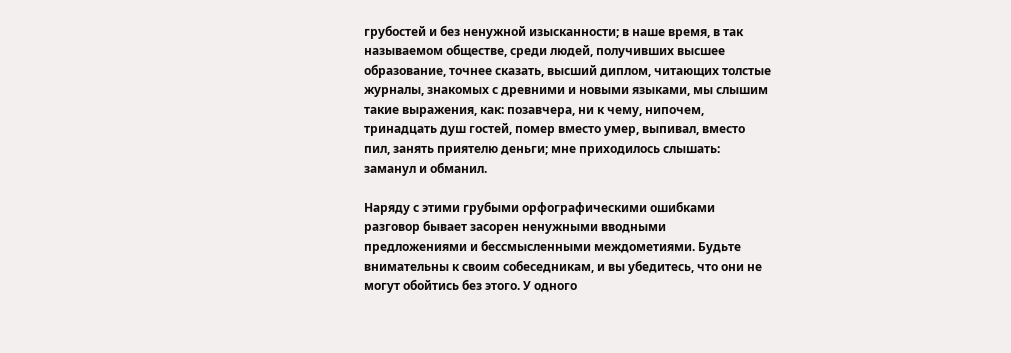грубостей и без ненужной изысканности; в наше время, в так называемом обществе, среди людей, получивших высшее образование, точнее сказать, высший диплом, читающих толстые журналы, знакомых с древними и новыми языками, мы слышим такие выражения, как: позавчера, ни к чему, нипочем, тринадцать душ гостей, помер вместо умер, выпивал, вместо пил, занять приятелю деньги; мне приходилось слышать: заманул и обманил.

Наряду с этими грубыми орфографическими ошибками разговор бывает засорен ненужными вводными предложениями и бессмысленными междометиями. Будьте внимательны к своим собеседникам, и вы убедитесь, что они не могут обойтись без этого. У одного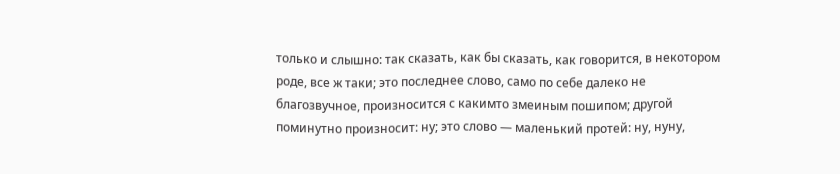только и слышно: так сказать, как бы сказать, как говорится, в некотором роде, все ж таки; это последнее слово, само по себе далеко не благозвучное, произносится с какимто змеиным пошипом; другой поминутно произносит: ну; это слово — маленький протей: ну, нуну,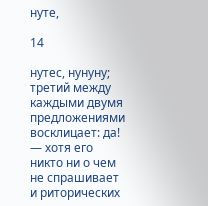нуте,

14

нутес, нунуну; третий между каждыми двумя предложениями восклицает: да! — хотя его никто ни о чем не спрашивает и риторических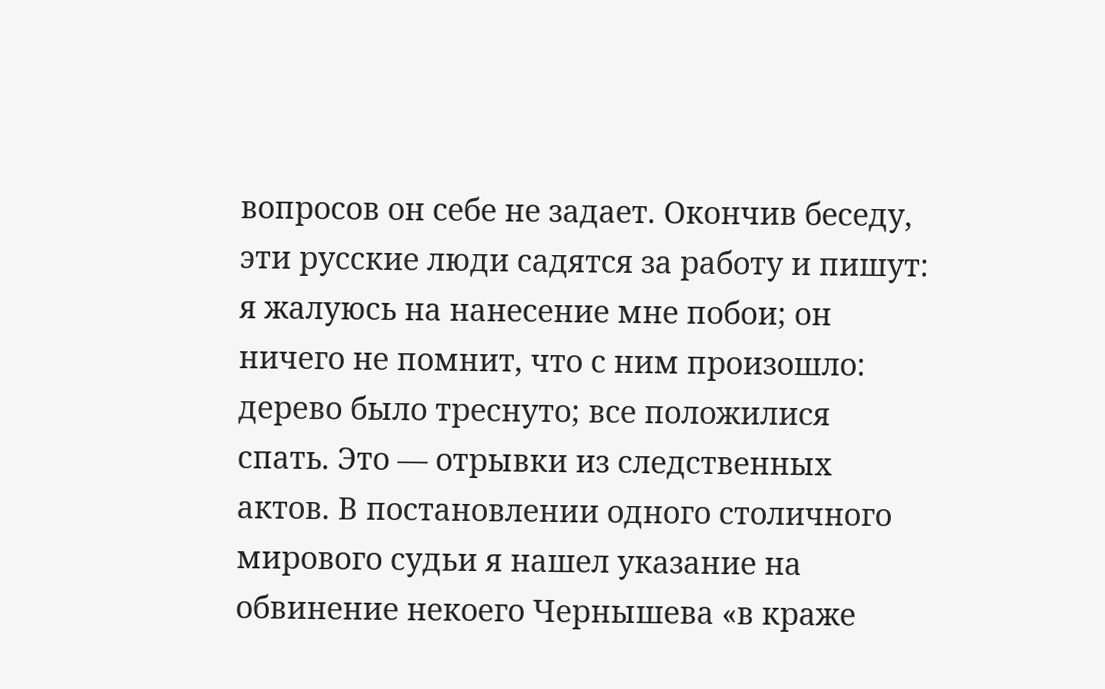вопросов он себе не задает. Окончив беседу, эти русские люди садятся за работу и пишут: я жалуюсь на нанесение мне побои; он ничего не помнит, что с ним произошло: дерево было треснуто; все положилися спать. Это — отрывки из следственных актов. В постановлении одного столичного мирового судьи я нашел указание на обвинение некоего Чернышева «в краже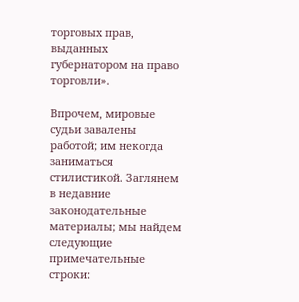торговых прав, выданных губернатором на право торговли».

Впрочем, мировые судьи завалены работой; им некогда заниматься стилистикой. Заглянем в недавние законодательные материалы; мы найдем следующие примечательные строки: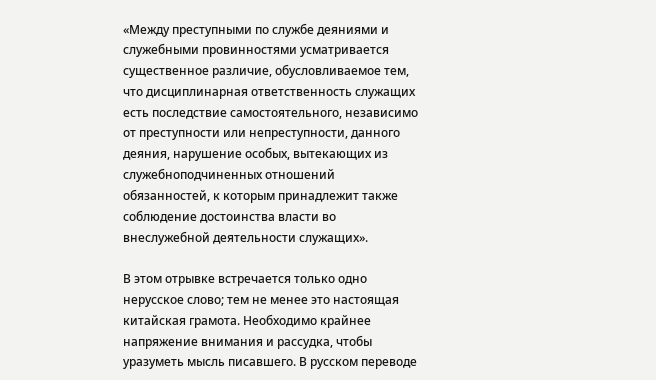«Между преступными по службе деяниями и служебными провинностями усматривается существенное различие, обусловливаемое тем, что дисциплинарная ответственность служащих есть последствие самостоятельного, независимо от преступности или непреступности, данного деяния, нарушение особых, вытекающих из служебноподчиненных отношений обязанностей, к которым принадлежит также соблюдение достоинства власти во внеслужебной деятельности служащих».

В этом отрывке встречается только одно нерусское слово; тем не менее это настоящая китайская грамота. Необходимо крайнее напряжение внимания и рассудка, чтобы уразуметь мысль писавшего. В русском переводе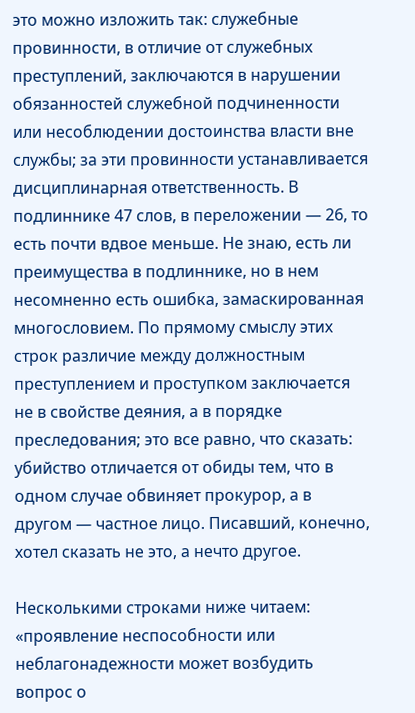это можно изложить так: служебные провинности, в отличие от служебных преступлений, заключаются в нарушении обязанностей служебной подчиненности или несоблюдении достоинства власти вне службы; за эти провинности устанавливается дисциплинарная ответственность. В подлиннике 47 слов, в переложении — 26, то есть почти вдвое меньше. Не знаю, есть ли преимущества в подлиннике, но в нем несомненно есть ошибка, замаскированная многословием. По прямому смыслу этих строк различие между должностным преступлением и проступком заключается не в свойстве деяния, а в порядке преследования; это все равно, что сказать: убийство отличается от обиды тем, что в одном случае обвиняет прокурор, а в другом — частное лицо. Писавший, конечно, хотел сказать не это, а нечто другое.

Несколькими строками ниже читаем: «проявление неспособности или неблагонадежности может возбудить вопрос о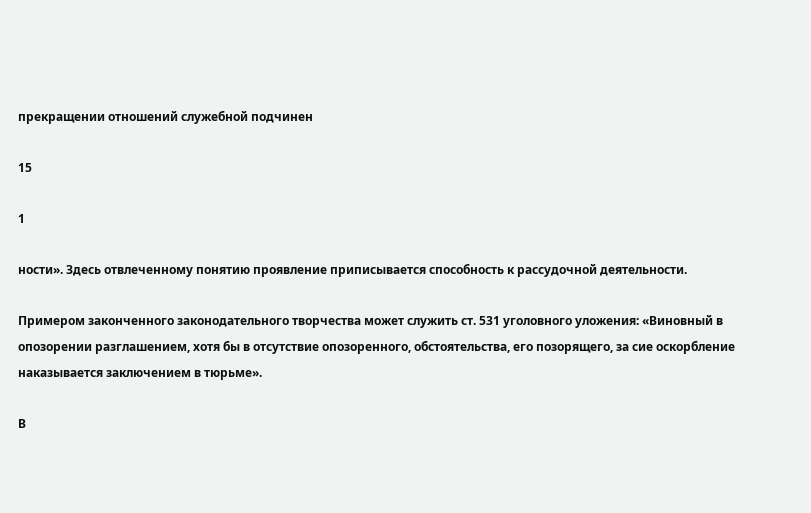прекращении отношений служебной подчинен

15

1

ности». Здесь отвлеченному понятию проявление приписывается способность к рассудочной деятельности.

Примером законченного законодательного творчества может служить ст. 531 уголовного уложения: «Виновный в опозорении разглашением, хотя бы в отсутствие опозоренного, обстоятельства, его позорящего, за сие оскорбление наказывается заключением в тюрьме».

В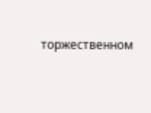торжественном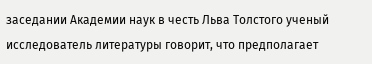заседании Академии наук в честь Льва Толстого ученый исследователь литературы говорит, что предполагает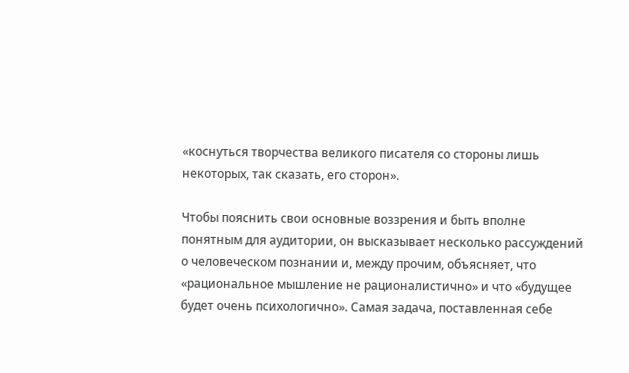«коснуться творчества великого писателя со стороны лишь некоторых, так сказать, его сторон».

Чтобы пояснить свои основные воззрения и быть вполне понятным для аудитории, он высказывает несколько рассуждений о человеческом познании и, между прочим, объясняет, что «рациональное мышление не рационалистично» и что «будущее будет очень психологично». Самая задача, поставленная себе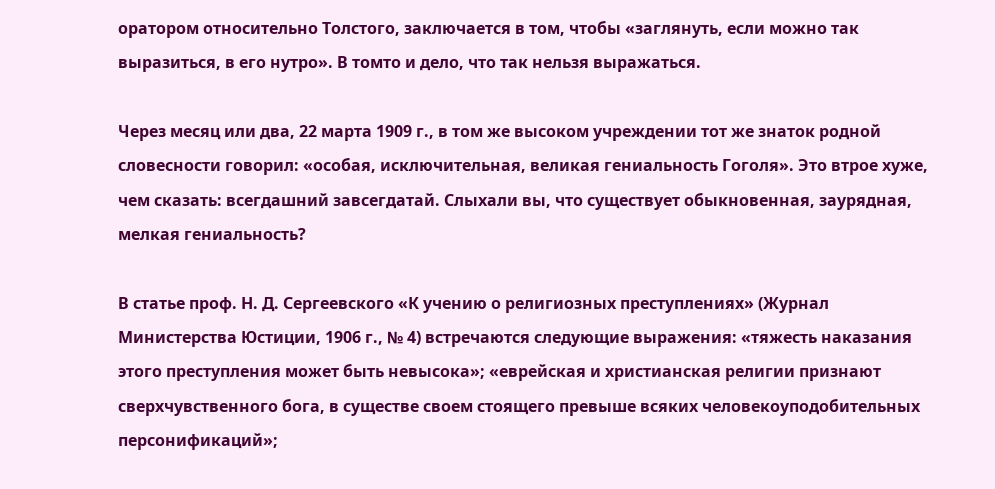оратором относительно Толстого, заключается в том, чтобы «заглянуть, если можно так выразиться, в его нутро». В томто и дело, что так нельзя выражаться.

Через месяц или два, 22 марта 1909 г., в том же высоком учреждении тот же знаток родной словесности говорил: «особая, исключительная, великая гениальность Гоголя». Это втрое хуже, чем сказать: всегдашний завсегдатай. Слыхали вы, что существует обыкновенная, заурядная, мелкая гениальность?

В статье проф. Н. Д. Сергеевского «К учению о религиозных преступлениях» (Журнал Министерства Юстиции, 1906 г., № 4) встречаются следующие выражения: «тяжесть наказания этого преступления может быть невысока»; «еврейская и христианская религии признают сверхчувственного бога, в существе своем стоящего превыше всяких человекоуподобительных персонификаций»;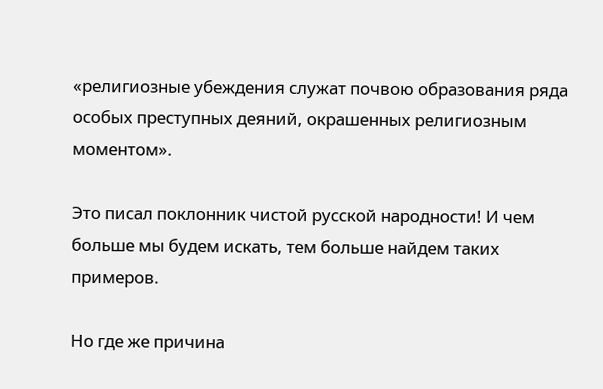«религиозные убеждения служат почвою образования ряда особых преступных деяний, окрашенных религиозным моментом».

Это писал поклонник чистой русской народности! И чем больше мы будем искать, тем больше найдем таких примеров.

Но где же причина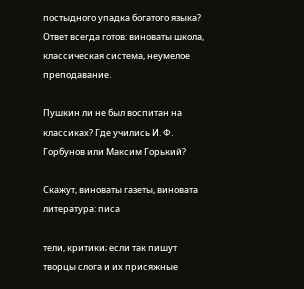постыдного упадка богатого языка? Ответ всегда готов: виноваты школа, классическая система, неумелое преподавание.

Пушкин ли не был воспитан на классиках? Где учились И. Ф. Горбунов или Максим Горький?

Скажут, виноваты газеты, виновата литература: писа

тели, критики; если так пишут творцы слога и их присяжные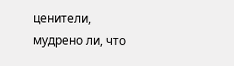ценители, мудрено ли, что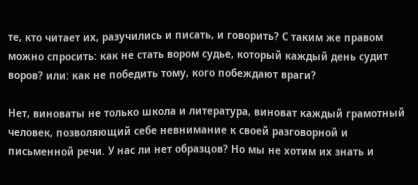те, кто читает их, разучились и писать, и говорить? С таким же правом можно спросить: как не стать вором судье, который каждый день судит воров? или: как не победить тому, кого побеждают враги?

Нет, виноваты не только школа и литература, виноват каждый грамотный человек, позволяющий себе невнимание к своей разговорной и письменной речи. У нас ли нет образцов? Но мы не хотим их знать и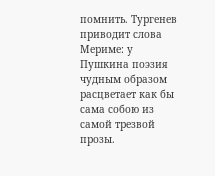помнить. Тургенев приводит слова Мериме: у Пушкина поэзия чудным образом расцветает как бы сама собою из самой трезвой прозы.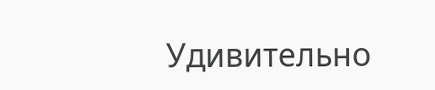Удивительно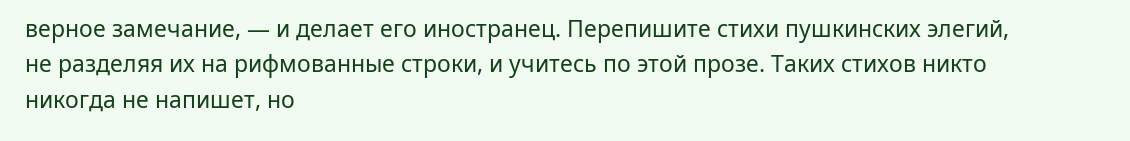верное замечание, — и делает его иностранец. Перепишите стихи пушкинских элегий, не разделяя их на рифмованные строки, и учитесь по этой прозе. Таких стихов никто никогда не напишет, но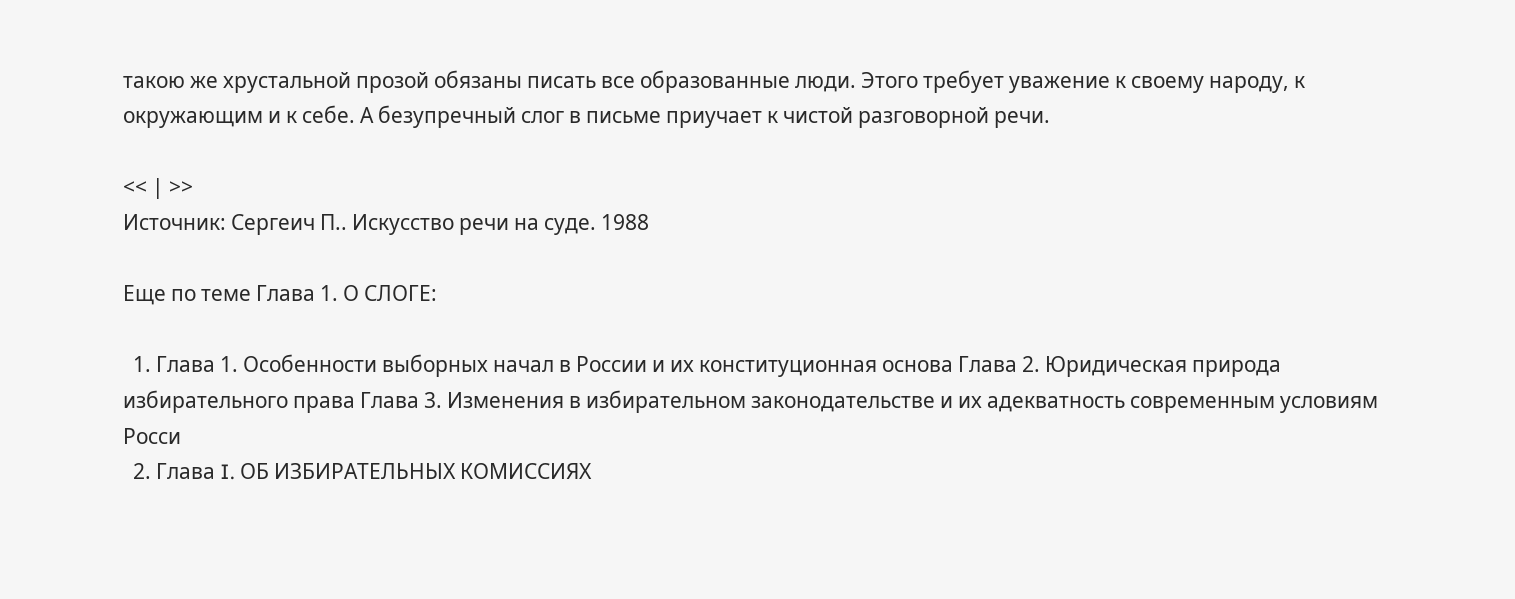такою же хрустальной прозой обязаны писать все образованные люди. Этого требует уважение к своему народу, к окружающим и к себе. А безупречный слог в письме приучает к чистой разговорной речи.

<< | >>
Источник: Сергеич П.. Искусство речи на суде. 1988

Еще по теме Глава 1. О СЛОГЕ:

  1. Глава 1. Особенности выборных начал в России и их конституционная основа Глава 2. Юридическая природа избирательного права Глава 3. Изменения в избирательном законодательстве и их адекватность современным условиям Росси
  2. Глава I. ОБ ИЗБИРАТЕЛЬНЫХ КОМИССИЯХ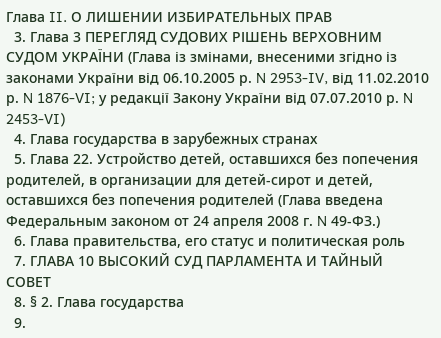Глава II. О ЛИШЕНИИ ИЗБИРАТЕЛЬНЫХ ПРАВ
  3. Глава 3 ПЕРЕГЛЯД СУДОВИХ РІШЕНЬ ВЕРХОВНИМ СУДОМ УКРАЇНИ (Глава із змінами, внесеними згідно із законами України від 06.10.2005 р. N 2953-IV, від 11.02.2010 р. N 1876-VI; у редакції Закону України від 07.07.2010 р. N 2453-VI)
  4. Глава государства в зарубежных странах
  5. Глава 22. Устройство детей, оставшихся без попечения родителей, в организации для детей-сирот и детей, оставшихся без попечения родителей (Глава введена Федеральным законом от 24 апреля 2008 г. N 49-ФЗ.)
  6. Глава правительства, его статус и политическая роль
  7. ГЛАВА 10 ВЫСОКИЙ СУД ПАРЛАМЕНТА И ТАЙНЫЙ СОВЕТ
  8. § 2. Глава государства
  9.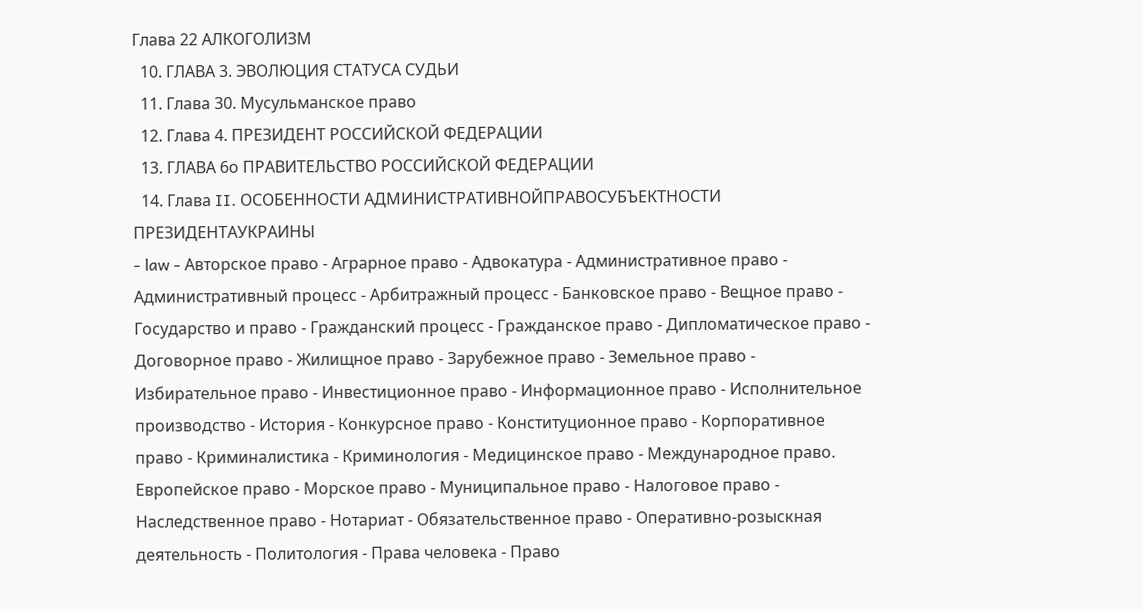Глава 22 АЛКОГОЛИЗМ
  10. ГЛАВА 3. ЭВОЛЮЦИЯ СТАТУСА СУДЬИ
  11. Глава 30. Мусульманское право
  12. Глава 4. ПРЕЗИДЕНТ РОССИЙСКОЙ ФЕДЕРАЦИИ
  13. ГЛАВА 6о ПРАВИТЕЛЬСТВО РОССИЙСКОЙ ФЕДЕРАЦИИ
  14. Глава II. ОСОБЕННОСТИ АДМИНИСТРАТИВНОЙПРАВОСУБЪЕКТНОСТИ ПРЕЗИДЕНТАУКРАИНЫ
- law - Авторское право - Аграрное право - Адвокатура - Административное право - Административный процесс - Арбитражный процесс - Банковское право - Вещное право - Государство и право - Гражданский процесс - Гражданское право - Дипломатическое право - Договорное право - Жилищное право - Зарубежное право - Земельное право - Избирательное право - Инвестиционное право - Информационное право - Исполнительное производство - История - Конкурсное право - Конституционное право - Корпоративное право - Криминалистика - Криминология - Медицинское право - Международное право. Европейское право - Морское право - Муниципальное право - Налоговое право - Наследственное право - Нотариат - Обязательственное право - Оперативно-розыскная деятельность - Политология - Права человека - Право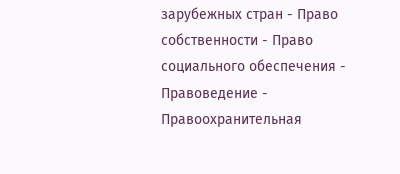зарубежных стран - Право собственности - Право социального обеспечения - Правоведение - Правоохранительная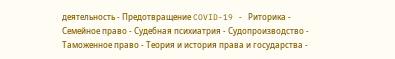деятельность - Предотвращение COVID-19 - Риторика - Семейное право - Судебная психиатрия - Судопроизводство - Таможенное право - Теория и история права и государства -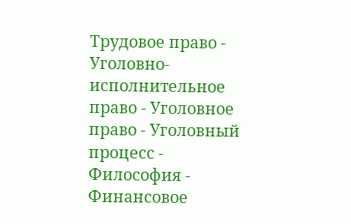Трудовое право - Уголовно-исполнительное право - Уголовное право - Уголовный процесс - Философия - Финансовое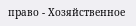право - Хозяйственное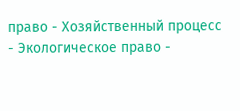право - Хозяйственный процесс - Экологическое право -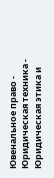Ювенальное право - Юридическая техника - Юридическая этика и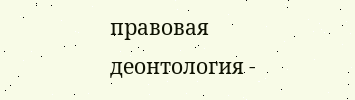правовая деонтология -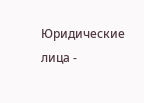Юридические лица -